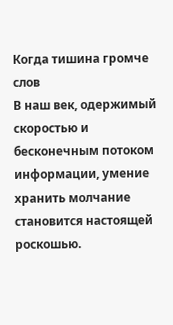Когда тишина громче слов
В наш век, одержимый скоростью и бесконечным потоком информации, умение хранить молчание становится настоящей роскошью.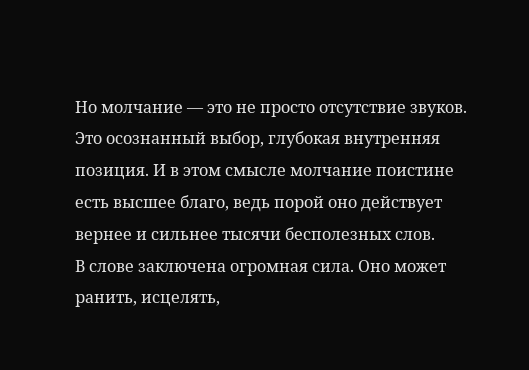Но молчание — это не просто отсутствие звуков. Это осознанный выбор, глубокая внутренняя позиция. И в этом смысле молчание поистине есть высшее благо, ведь порой оно действует вернее и сильнее тысячи бесполезных слов.
В слове заключена огромная сила. Оно может ранить, исцелять,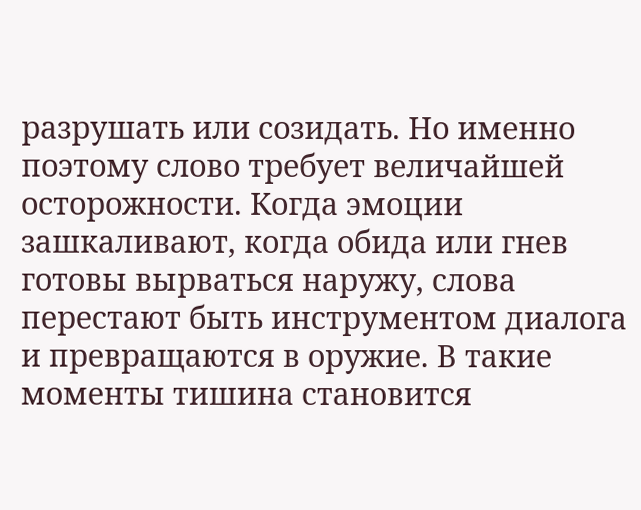разрушать или созидать. Но именно поэтому слово требует величайшей осторожности. Когда эмоции зашкаливают, когда обида или гнев готовы вырваться наружу, слова перестают быть инструментом диалога и превращаются в оружие. В такие моменты тишина становится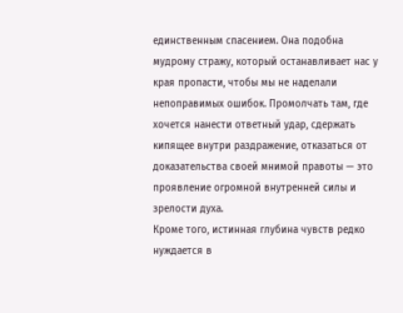единственным спасением. Она подобна мудрому стражу, который останавливает нас у края пропасти, чтобы мы не наделали непоправимых ошибок. Промолчать там, где хочется нанести ответный удар, сдержать кипящее внутри раздражение, отказаться от доказательства своей мнимой правоты — это проявление огромной внутренней силы и зрелости духа.
Кроме того, истинная глубина чувств редко нуждается в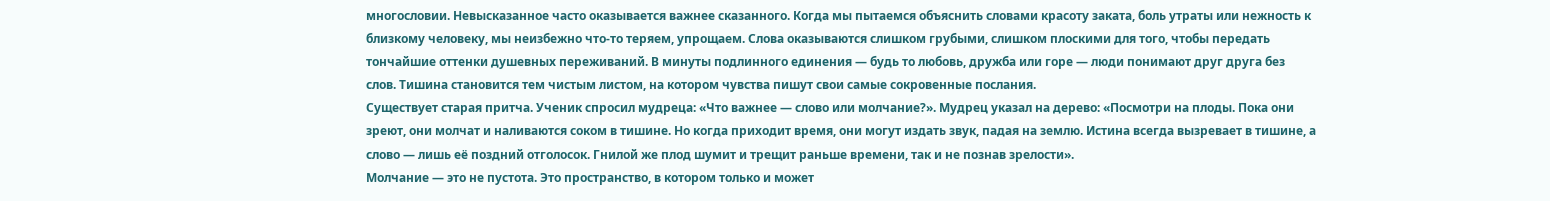многословии. Невысказанное часто оказывается важнее сказанного. Когда мы пытаемся объяснить словами красоту заката, боль утраты или нежность к близкому человеку, мы неизбежно что-то теряем, упрощаем. Слова оказываются слишком грубыми, слишком плоскими для того, чтобы передать тончайшие оттенки душевных переживаний. В минуты подлинного единения — будь то любовь, дружба или горе — люди понимают друг друга без слов. Тишина становится тем чистым листом, на котором чувства пишут свои самые сокровенные послания.
Существует старая притча. Ученик спросил мудреца: «Что важнее — слово или молчание?». Мудрец указал на дерево: «Посмотри на плоды. Пока они зреют, они молчат и наливаются соком в тишине. Но когда приходит время, они могут издать звук, падая на землю. Истина всегда вызревает в тишине, а слово — лишь её поздний отголосок. Гнилой же плод шумит и трещит раньше времени, так и не познав зрелости».
Молчание — это не пустота. Это пространство, в котором только и может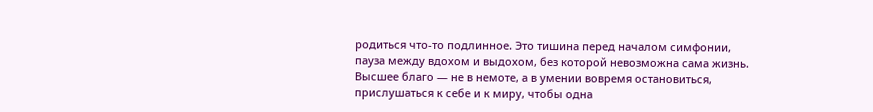родиться что-то подлинное. Это тишина перед началом симфонии, пауза между вдохом и выдохом, без которой невозможна сама жизнь. Высшее благо — не в немоте, а в умении вовремя остановиться, прислушаться к себе и к миру, чтобы одна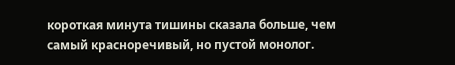короткая минута тишины сказала больше, чем самый красноречивый, но пустой монолог.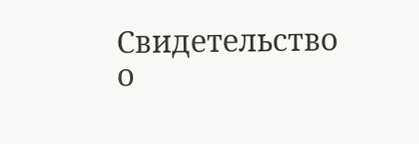Свидетельство о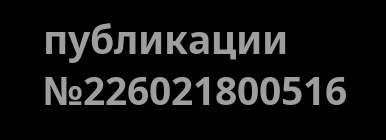публикации №226021800516